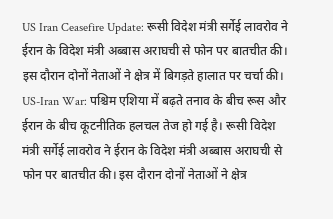US Iran Ceasefire Update: रूसी विदेश मंत्री सर्गेई लावरोव ने ईरान के विदेश मंत्री अब्बास अराघची से फोन पर बातचीत की। इस दौरान दोनों नेताओं ने क्षेत्र में बिगड़ते हालात पर चर्चा की।
US-Iran War: पश्चिम एशिया में बढ़ते तनाव के बीच रूस और ईरान के बीच कूटनीतिक हलचल तेज हो गई है। रूसी विदेश मंत्री सर्गेई लावरोव ने ईरान के विदेश मंत्री अब्बास अराघची से फोन पर बातचीत की। इस दौरान दोनों नेताओं ने क्षेत्र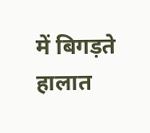में बिगड़ते हालात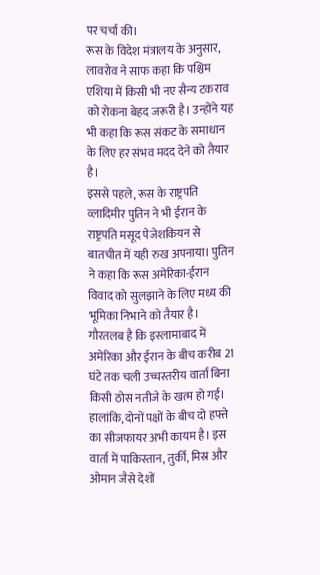पर चर्चा की।
रूस के विदेश मंत्रालय के अनुसार, लावरोव ने साफ कहा कि पश्चिम एशिया में किसी भी नए सैन्य टकराव को रोकना बेहद जरूरी है। उन्होंने यह भी कहा कि रूस संकट के समाधान के लिए हर संभव मदद देने को तैयार है।
इससे पहले, रूस के राष्ट्रपति व्लादिमीर पुतिन ने भी ईरान के राष्ट्रपति मसूद पेजेशकियन से बातचीत में यही रुख अपनाया। पुतिन ने कहा कि रूस अमेरिका-ईरान विवाद को सुलझाने के लिए मध्य की भूमिका निभाने को तैयार है।
गौरतलब है कि इस्लामाबाद में अमेरिका और ईरान के बीच करीब 21 घंटे तक चली उच्चस्तरीय वार्ता बिना किसी ठोस नतीजे के खत्म हो गई। हालांकि, दोनों पक्षों के बीच दो हफ्ते का सीजफायर अभी कायम है। इस वार्ता में पाकिस्तान, तुर्की, मिस्र और ओमान जैसे देशों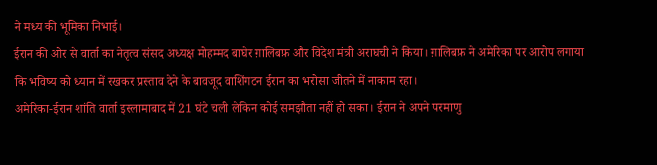ने मध्य की भूमिका निभाई।
ईरान की ओर से वार्ता का नेतृत्व संसद अध्यक्ष मोहम्मद बाघेर ग़ालिबफ़ और विदेश मंत्री अराघची ने किया। ग़ालिबफ़ ने अमेरिका पर आरोप लगाया कि भविष्य को ध्यान में रखकर प्रस्ताव देने के बावजूद वाशिंगटन ईरान का भरोसा जीतने में नाकाम रहा।
अमेरिका-ईरान शांति वार्ता इस्लामाबाद में 21 घंटे चली लेकिन कोई समझौता नहीं हो सका। ईरान ने अपने परमाणु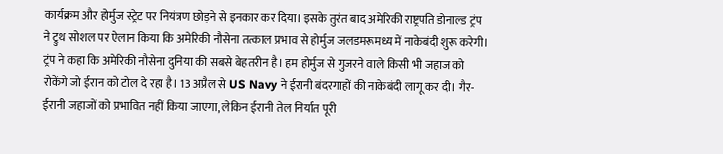कार्यक्रम और होर्मुज स्ट्रेट पर नियंत्रण छोड़ने से इनकार कर दिया। इसके तुरंत बाद अमेरिकी राष्ट्रपति डोनाल्ड ट्रंप ने ट्रुथ सोशल पर ऐलान किया कि अमेरिकी नौसेना तत्काल प्रभाव से होर्मुज जलडमरूमध्य में नाकेबंदी शुरू करेगी।
ट्रंप ने कहा कि अमेरिकी नौसेना दुनिया की सबसे बेहतरीन है। हम होर्मुज से गुजरने वाले किसी भी जहाज को रोकेंगे जो ईरान को टोल दे रहा है। 13 अप्रैल से US Navy ने ईरानी बंदरगाहों की नाकेबंदी लागू कर दी। गैर-ईरानी जहाजों को प्रभावित नहीं किया जाएगा, लेकिन ईरानी तेल निर्यात पूरी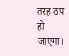तरह ठप हो जाएगा।